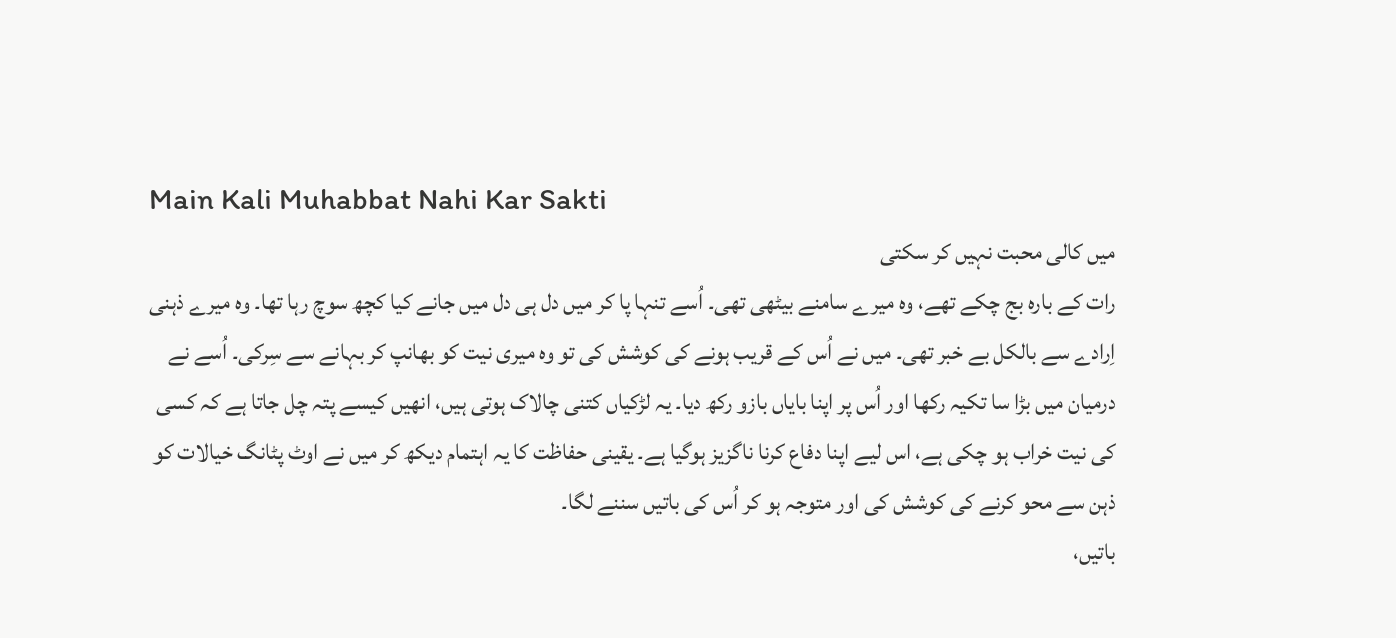Main Kali Muhabbat Nahi Kar Sakti
میں کالی محبت نہیں کر سکتی
رات کے بارہ بج چکے تھے، وہ میرے سامنے بیٹھی تھی۔ اُسے تنہا پا کر میں دل ہی دل میں جانے کیا کچھ سوچ رہا تھا۔ وہ میرے ذہنی اِرادے سے بالکل بے خبر تھی۔ میں نے اُس کے قریب ہونے کی کوشش کی تو وہ میری نیت کو بھانپ کر بہانے سے سِرکی۔ اُسے نے درمیان میں بڑا سا تکیہ رکھا اور اُس پر اپنا بایاں بازو رکھ دیا۔ یہ لڑکیاں کتنی چالاک ہوتی ہیں، انھیں کیسے پتہ چل جاتا ہے کہ کسی کی نیت خراب ہو چکی ہے، اس لیے اپنا دفاع کرنا ناگزیز ہوگیا ہے۔ یقینی حفاظت کا یہ اہتمام دیکھ کر میں نے اوٹ پٹانگ خیالات کو ذہن سے محو کرنے کی کوشش کی اور متوجہ ہو کر اُس کی باتیں سننے لگا۔
باتیں،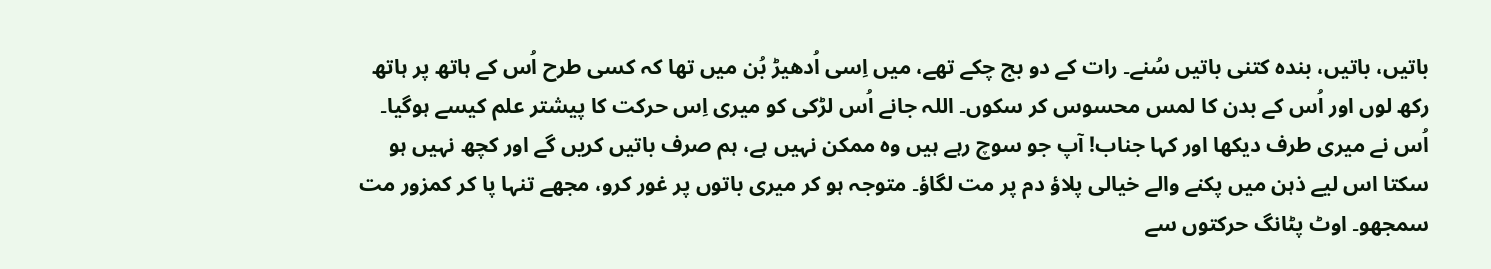باتیں، باتیں، بندہ کتنی باتیں سُنے۔ رات کے دو بج چکے تھے، میں اِسی اُدھیڑ بُن میں تھا کہ کسی طرح اُس کے ہاتھ پر ہاتھ رکھ لوں اور اُس کے بدن کا لمس محسوس کر سکوں۔ اللہ جانے اُس لڑکی کو میری اِس حرکت کا پیشتر علم کیسے ہوگیا۔ اُس نے میری طرف دیکھا اور کہا جناب! آپ جو سوچ رہے ہیں وہ ممکن نہیں ہے، ہم صرف باتیں کریں گے اور کچھ نہیں ہو سکتا اس لیے ذہن میں پکنے والے خیالی پلاؤ دم پر مت لگاؤ۔ متوجہ ہو کر میری باتوں پر غور کرو، مجھے تنہا پا کر کمزور مت سمجھو۔ اوٹ پٹانگ حرکتوں سے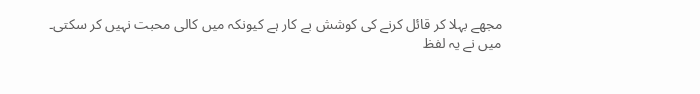مجھے بہلا کر قائل کرنے کی کوشش بے کار ہے کیونکہ میں کالی محبت نہیں کر سکتی۔
میں نے یہ لفظ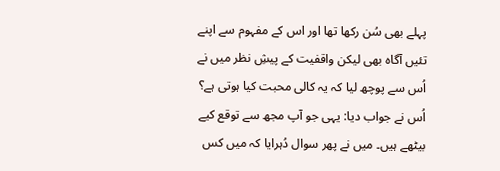پہلے بھی سُن رکھا تھا اور اس کے مفہوم سے اپنے تئیں آگاہ بھی لیکن واقفیت کے پیشِ نظر میں نے اُس سے پوچھ لیا کہ یہ کالی محبت کیا ہوتی ہے؟ اُس نے جواب دیا: یہی جو آپ مجھ سے توقع کیے بیٹھے ہیں۔ میں نے پھر سوال دُہرایا کہ میں کس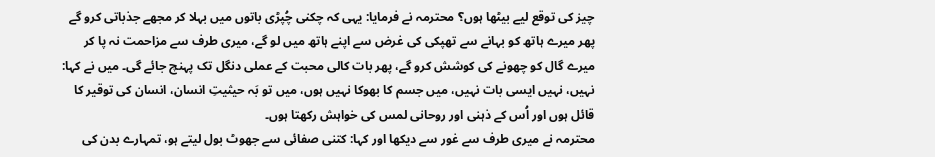چیز کی توقع لیے بیٹھا ہوں؟ محترمہ نے فرمایا: یہی کہ چکنی چُپڑی باتوں میں بہلا کر مجھے جذباتی کرو گے پھر میرے ہاتھ کو بہانے سے تھپکی کی غرض سے اپنے ہاتھ میں لو گے، میری طرف سے مزاحمت نہ پا کر میرے گال کو چھونے کی کوشش کرو گے، پھر بات کالی محبت کے عملی دنگل تک پہنچ جائے گی۔ میں نے کہا: نہیں، نہیں ایسی بات نہیں، میں جسم کا بھوکا نہیں ہوں، میں تو بَہ حیثیتِ انسان، انسان کی توقیر کا قائل ہوں اور اُس کے ذہنی اور روحانی لمس کی خواہش رکھتا ہوں۔
محترمہ نے میری طرف سے غور سے دیکھا اور کہا: کتنی صفائی سے جھوٹ بول لیتے ہو، تمہارے بدن کی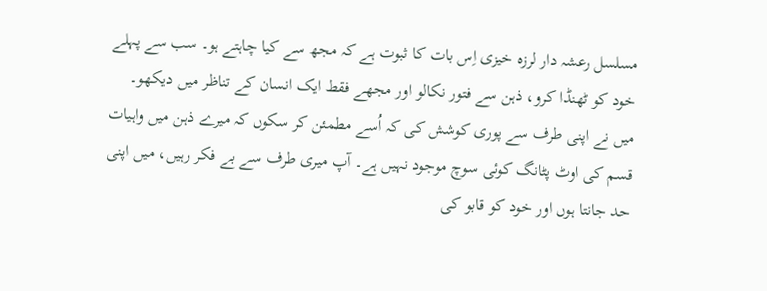مسلسل رعشہ دار لرزہ خیزی اِس بات کا ثبوت ہے کہ مجھ سے کیا چاہتے ہو۔ سب سے پہلے خود کو ٹھنڈا کرو، ذہن سے فتور نکالو اور مجھے فقط ایک انسان کے تناظر میں دیکھو۔ میں نے اپنی طرف سے پوری کوشش کی کہ اُسے مطمئن کر سکوں کہ میرے ذہن میں واہیات قسم کی اوٹ پٹانگ کوئی سوچ موجود نہیں ہے۔ آپ میری طرف سے بے فکر رہیں، میں اپنی حد جانتا ہوں اور خود کو قابو کی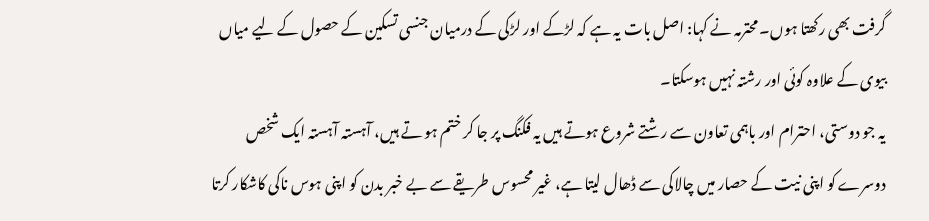گرفت بھی رکھتا ہوں۔ محترمہ نے کہا: اصل بات یہ ہے کہ لڑکے اور لڑکی کے درمیان جنسی تسکین کے حصول کے لیے میاں بیوی کے علاوہ کوئی اور رشتہ نہیں ہوسکتا۔
یہ جو دوستی، احترام اور باہمی تعاون سے رشتے شروع ہوتے ہیں یہ فکنگ پر جا کر ختم ہو تے ہیں، آہستہ آہستہ ایک شخص دوسرے کو اپنی نیت کے حصار میں چالاکی سے ڈھال لیتا ہے، غیر محسوس طریقے سے بے خبر بدن کو اپنی ہوس ناکی کاشکار کرتا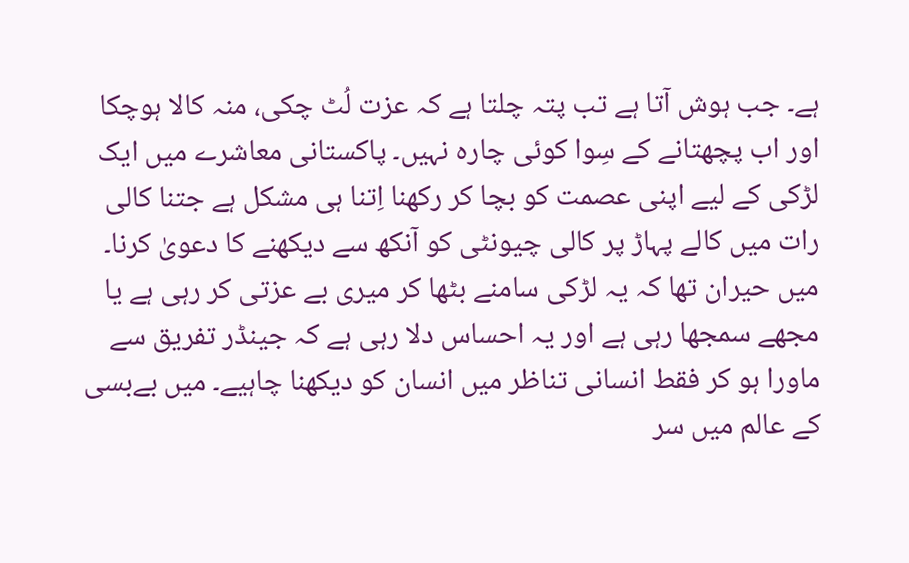ہے۔ جب ہوش آتا ہے تب پتہ چلتا ہے کہ عزت لُٹ چکی، منہ کالا ہوچکا اور اب پچھتانے کے سِوا کوئی چارہ نہیں۔ پاکستانی معاشرے میں ایک لڑکی کے لیے اپنی عصمت کو بچا کر رکھنا اِتنا ہی مشکل ہے جتنا کالی رات میں کالے پہاڑ پر کالی چیونٹی کو آنکھ سے دیکھنے کا دعویٰ کرنا۔
میں حیران تھا کہ یہ لڑکی سامنے بٹھا کر میری بے عزتی کر رہی ہے یا مجھے سمجھا رہی ہے اور یہ احساس دلا رہی ہے کہ جینڈر تفریق سے ماورا ہو کر فقط انسانی تناظر میں انسان کو دیکھنا چاہیے۔ میں بےبسی کے عالم میں سر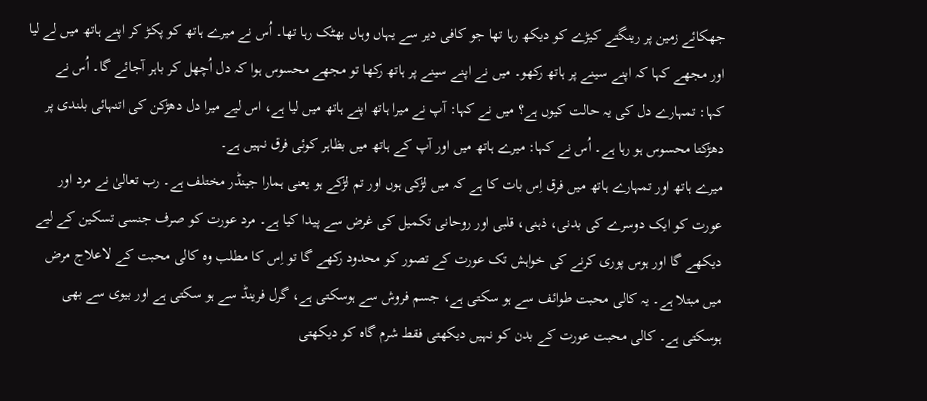جھکائے زمین پر رینگتے کیڑے کو دیکھ رہا تھا جو کافی دیر سے یہاں وہاں بھٹک رہا تھا۔ اُس نے میرے ہاتھ کو پکڑ کر اپنے ہاتھ میں لے لیا اور مجھے کہا کہ اپنے سینے پر ہاتھ رکھو۔ میں نے اپنے سینے پر ہاتھ رکھا تو مجھے محسوس ہوا کہ دل اُچھل کر باہر آجائے گا۔ اُس نے کہا: تمہارے دل کی یہ حالت کیوں ہے؟ میں نے کہا: آپ نے میرا ہاتھ اپنے ہاتھ میں لیا ہے، اس لیے میرا دل دھڑکن کی اتنہائی بلندی پر دھڑکتا محسوس ہو رہا ہے۔ اُس نے کہا: میرے ہاتھ میں اور آپ کے ہاتھ میں بظاہر کوئی فرق نہیں ہے۔
میرے ہاتھ اور تمہارے ہاتھ میں فرق اِس بات کا ہے کہ میں لڑکی ہوں اور تم لڑکے ہو یعنی ہمارا جینڈر مختلف ہے۔ رب تعالیٰ نے مرد اور عورت کو ایک دوسرے کی بدنی، ذہنی، قلبی اور روحانی تکمیل کی غرض سے پیدا کیا ہے۔ مرد عورت کو صرف جنسی تسکین کے لیے دیکھے گا اور ہوس پوری کرنے کی خواہش تک عورت کے تصور کو محدود رکھے گا تو اِس کا مطلب وہ کالی محبت کے لاعلاج مرض میں مبتلا ہے۔ یہ کالی محبت طوائف سے ہو سکتی ہے، جسم فروش سے ہوسکتی ہے، گرل فرینڈ سے ہو سکتی ہے اور بیوی سے بھی ہوسکتی ہے۔ کالی محبت عورت کے بدن کو نہیں دیکھتی فقط شرم گاہ کو دیکھتی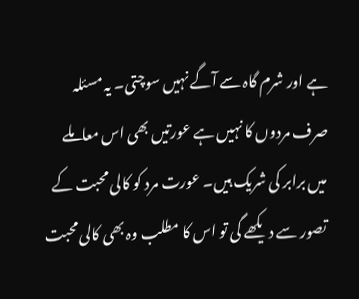ہے اور شرم گاہ سے آگے نہیں سوچتی۔ یہ مسئلہ صرف مردوں کا نہیں ہے عورتیں بھی اس معاملے میں برابر کی شریک ہیں۔ عورت مرد کو کالی محبت کے تصور سے دیکھے گی تو اس کا مطلب وہ بھی کالی محبت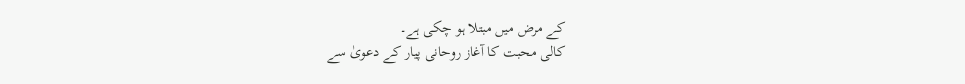کے مرض میں مبتلا ہو چکی ہے۔
کالی محبت کا آغاز روحانی پیار کے دعویٰ سے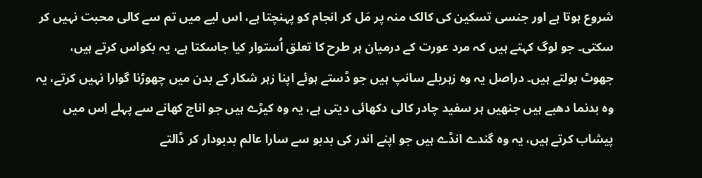شروع ہوتا ہے اور جنسی تسکین کی کالک منہ پر مَل کر انجام کو پہنچتا ہے، اس لیے میں تم سے کالی محبت نہیں کر سکتی۔ جو لوگ کہتے ہیں کہ مرد عورت کے درمیان ہر طرح کا تعلق اُستوار کیا جاسکتا ہے، یہ بکواس کرتے ہیں، جھوٹ بولتے ہیں۔ دراصل یہ وہ زہریلے سانپ ہیں جو ڈستے ہوئے اپنا زہر شکار کے بدن میں چھوڑنا گوارا نہیں کرتے، یہ وہ بدنما دھبے ہیں جنھیں ہر سفید چادر کالی دکھائی دیتی ہے، یہ وہ کیڑے ہیں جو اناج کھانے سے پہلے اِس میں پیشاب کرتے ہیں، یہ وہ گندے انڈے ہیں جو اپنے اندر کی بدبو سے سارا عالم بدبودار کر ڈالتے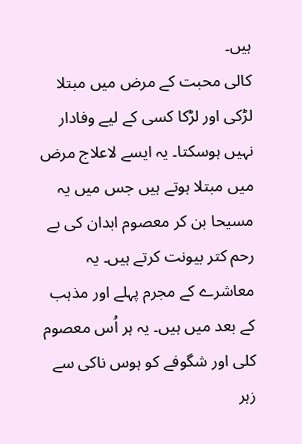ہیں۔
کالی محبت کے مرض میں مبتلا لڑکی اور لڑکا کسی کے لیے وفادار نہیں ہوسکتا۔ یہ ایسے لاعلاج مرض میں مبتلا ہوتے ہیں جس میں یہ مسیحا بن کر معصوم ابدان کی بے رحم کتر بیونت کرتے ہیں۔ یہ معاشرے کے مجرم پہلے اور مذہب کے بعد میں ہیں۔ یہ ہر اُس معصوم کلی اور شگوفے کو ہوس ناکی سے زہر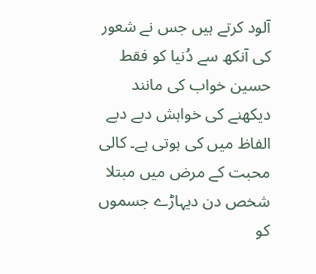آلود کرتے ہیں جس نے شعور کی آنکھ سے دُنیا کو فقط حسین خواب کی مانند دیکھنے کی خواہش دبے دبے الفاظ میں کی ہوتی ہے۔ کالی محبت کے مرض میں مبتلا شخص دن دیہاڑے جسموں کو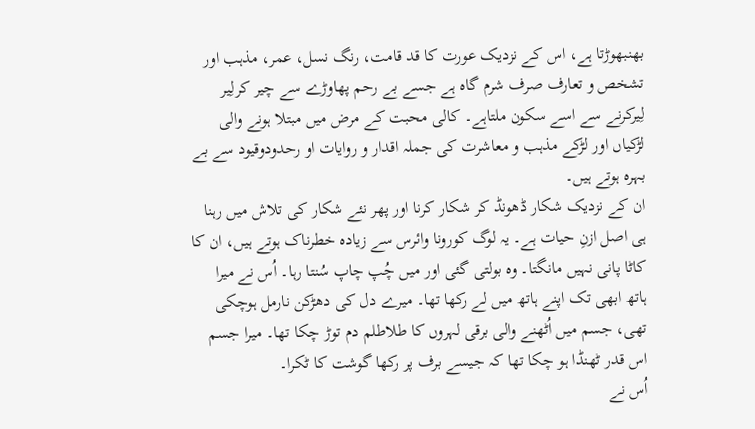بھنبھوڑتا ہے، اس کے نزدیک عورت کا قد قامت، رنگ نسل، عمر، مذہب اور تشخص و تعارف صرف شرم گاہ ہے جسے بے رحم پھاوڑے سے چیر کرلِیر لِیرکرنے سے اسے سکون ملتاہے۔ کالی محبت کے مرض میں مبتلا ہونے والی لڑکیاں اور لڑکے مذہب و معاشرت کی جملہ اقدار و روایات او رحدودوقیود سے بے بہرہ ہوتے ہیں۔
ان کے نزدیک شکار ڈھونڈ کر شکار کرنا اور پھر نئے شکار کی تلاش میں رہنا ہی اصل ازنِ حیات ہے۔ یہ لوگ کورونا وائرس سے زیادہ خطرناک ہوتے ہیں، ان کا کاٹا پانی نہیں مانگتا۔ وہ بولتی گئی اور میں چُپ چاپ سُنتا رہا۔ اُس نے میرا ہاتھ ابھی تک اپنے ہاتھ میں لے رکھا تھا۔ میرے دل کی دھڑکن نارمل ہوچکی تھی، جسم میں اُٹھنے والی برقی لہروں کا طلاطلم دم توڑ چکا تھا۔ میرا جسم اس قدر ٹھنڈا ہو چکا تھا کہ جیسے برف پر رکھا گوشت کا ٹکرا۔
اُس نے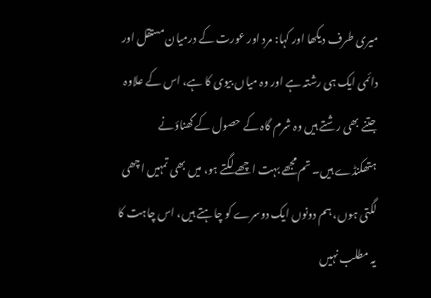میری طرف دیکھا اور کہا: مرد اور عورت کے درمیان مستقل اور دائمی ایک ہی رشتہ ہے اور وہ میاں بیوی کا ہے، اس کے علاوہ جتنے بھی رشتے ہیں وہ شرم گاہ کے حصول کے گھناؤنے ہتھکنڈے ہیں۔ تم مجھے بہت اچھے لگتے ہو، میں بھی تمہیں اچھی لگتی ہوں، ہم دونوں ایک دوسرے کو چاہتے ہیں، اس چاہت کا یہ مطلب نہیں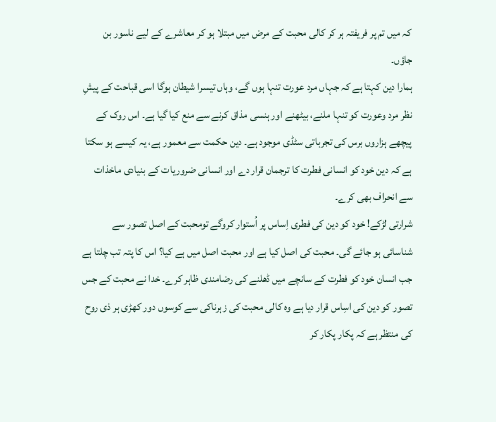کہ میں تم پر فریفتہ ہر کر کالی محبت کے مرض میں مبتلا ہو کر معاشرے کے لیے ناسور بن جاؤں۔
ہمارا دین کہتا ہے کہ جہاں مرد عورت تنہا ہوں گے، وہاں تیسرا شیطان ہوگا اسی قباحت کے پیشِ نظر مرد وعورت کو تنہا ملنے، بیٹھنے اور ہنسی مذاق کرنے سے منع کیا گیا ہے۔ اس روک کے پیچھے ہزاروں برس کی تجرباتی سٹڈی موجود ہے۔ دین حکمت سے معمور ہے، یہ کیسے ہو سکتا ہے کہ دین خود کو انسانی فطرت کا ترجمان قرار دے اور انسانی ضروریات کے بنیادی ماخذات سے انحراف بھی کرے۔
شرارتی لڑکے! خود کو دین کی فطری اِساس پر اُستوار کروگے تومحبت کے اصل تصور سے شناسائی ہو جائے گی۔ محبت کی اصل کیا ہے اور محبت اصل میں ہے کیا؟ اس کا پتہ تب چلتا ہے جب انسان خود کو فطرت کے سانچے میں ڈھلنے کی رضامندی ظاہر کرے۔ خدا نے محبت کے جس تصور کو دین کی اسِاس قرار دیا ہے وہ کالی محبت کی زہرناکی سے کوسوں دور کھڑی ہر ذی روح کی منتظر ہے کہ پکار پکار کر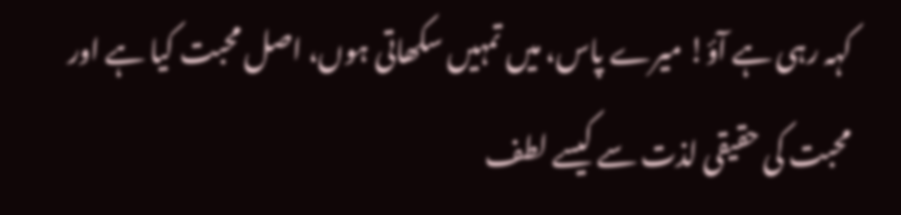کہہ رہی ہے آؤ! میرے پاس، میں تمہیں سکھاتی ہوں، اصل محبت کیا ہے اور محبت کی حقیقی لذت سے کیسے لطف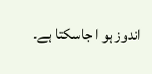اندوز ہو ا جاسکتا ہے۔